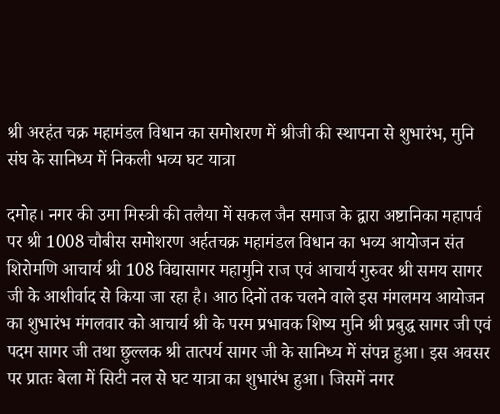श्री अरहंत चक्र महामंडल विधान का समोशरण में श्रीजी की स्थापना से शुभारंभ, मुनि संघ के सानिध्य में निकली भव्य घट यात्रा

दमोह। नगर की उमा मिस्त्री की तलैया में सकल जैन समाज के द्वारा अष्टानिका महापर्व पर श्री 1008 चौबीस समोशरण अर्हतचक्र महामंडल विधान का भव्य आयोजन संत शिरोमणि आचार्य श्री 108 विद्यासागर महामुनि राज एवं आचार्य गुरुवर श्री समय सागर जी के आशीर्वाद से किया जा रहा है। आठ दिनों तक चलने वाले इस मंगलमय आयोजन का शुभारंभ मंगलवार को आचार्य श्री के परम प्रभावक शिष्य मुनि श्री प्रबुद्ध सागर जी एवं पदम सागर जी तथा छुल्लक श्री तात्पर्य सागर जी के सानिध्य में संपन्न हुआ। इस अवसर पर प्रातः बेला में सिटी नल से घट यात्रा का शुभारंभ हुआ। जिसमें नगर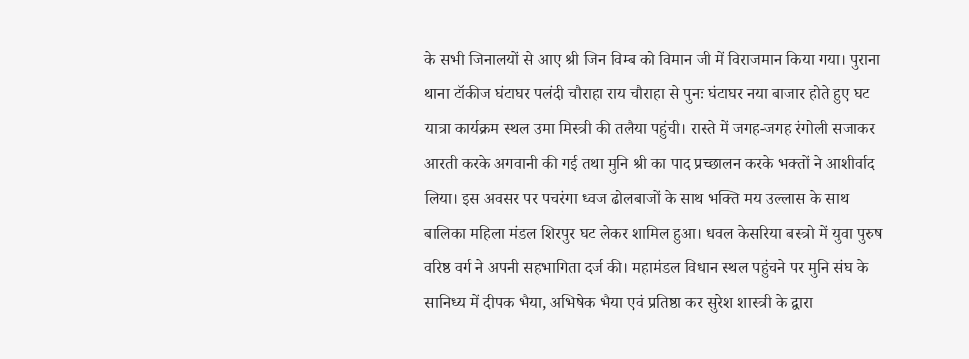के सभी जिनालयों से आए श्री जिन विम्ब को विमान जी में विराजमान किया गया। पुराना थाना टॉकीज घंटाघर पलंदी चौराहा राय चौराहा से पुनः घंटाघर नया बाजार होते हुए घट यात्रा कार्यक्रम स्थल उमा मिस्त्री की तलैया पहुंची। रास्ते में जगह-जगह रंगोली सजाकर आरती करके अगवानी की गई तथा मुनि श्री का पाद प्रच्छालन करके भक्तों ने आशीर्वाद लिया। इस अवसर पर पचरंगा ध्वज ढोलबाजों के साथ भक्ति मय उल्लास के साथ बालिका महिला मंडल शिरपुर घट लेकर शामिल हुआ। धवल केसरिया बस्त्रो में युवा पुरुष वरिष्ठ वर्ग ने अपनी सहभागिता दर्ज की। महामंडल विधान स्थल पहुंचने पर मुनि संघ के सानिध्य में दीपक भैया, अभिषेक भैया एवं प्रतिष्ठा कर सुरेश शास्त्री के द्वारा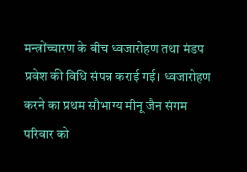मन्त्रोंच्चारण के बीच ध्वजारोहण तथा मंडप प्रवेश की विधि संपन्न कराई गई। ध्वजारोहण करने का प्रथम सौभाग्य मीनू जैन संगम परिवार को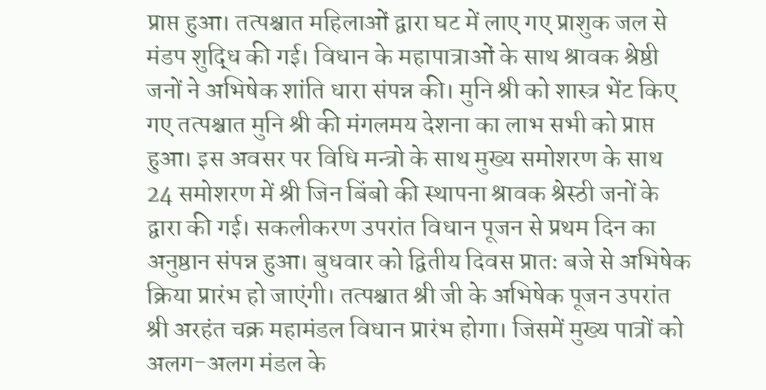प्राप्त हुआ। तत्पश्चात महिलाओं द्वारा घट में लाए गए प्राशुक जल से मंडप शुद्धि की गई। विधान के महापात्राओं के साथ श्रावक श्रेष्ठी जनों ने अभिषेक शांति धारा संपन्न की। मुनि श्री को शास्त्र भेंट किए गए तत्पश्चात मुनि श्री की मंगलमय देशना का लाभ सभी को प्राप्त हुआ। इस अवसर पर विधि मन्त्रो के साथ मुख्य समोशरण के साथ 24 समोशरण में श्री जिन बिंबो की स्थापना श्रावक श्रेस्ठी जनों के द्वारा की गई। सकलीकरण उपरांत विधान पूजन से प्रथम दिन का अनुष्ठान संपन्न हुआ। बुधवार को द्वितीय दिवस प्रातः बजे से अभिषेक क्रिया प्रारंभ हो जाएंगी। तत्पश्चात श्री जी के अभिषेक पूजन उपरांत श्री अरहंत चक्र महामंडल विधान प्रारंभ होगा। जिसमें मुख्य पात्रों को अलग-अलग मंडल के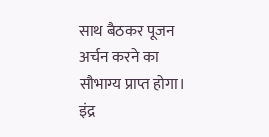साथ बैठकर पूजन अर्चन करने का सौभाग्य प्राप्त होगा। इंद्र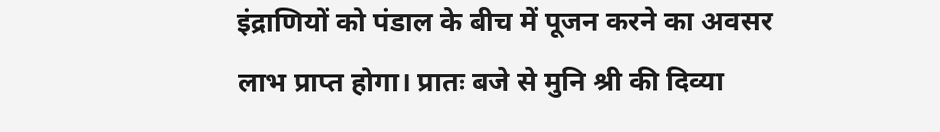इंद्राणियों को पंडाल के बीच में पूजन करने का अवसर लाभ प्राप्त होगा। प्रातः बजे से मुनि श्री की दिव्या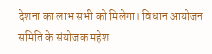देशना का लाभ सभी को मिलेगा। विधान आयोजन समिति के संयोजक महेश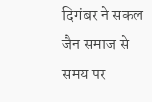दिगंबर ने सकल जैन समाज से समय पर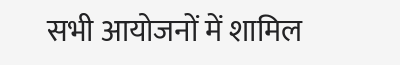सभी आयोजनों में शामिल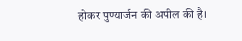होकर पुण्यार्जन की अपील की है।